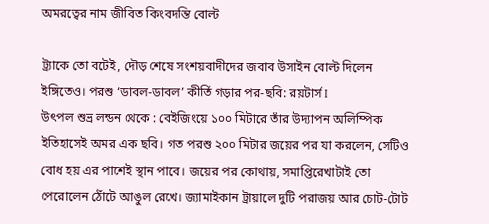অমরত্বের নাম জীবিত কিংবদন্তি বোল্ট

ট্র্যাকে তো বটেই, দৌড় শেষে সংশয়বাদীদের জবাব উসাইন বোল্ট দিলেন ইঙ্গিতেও। পরশু ‘ডাবল-ডাবল’ কীর্তি গড়ার পর-ছবি: রয়টার্স I
উৎপল শুভ্র লন্ডন থেকে : বেইজিংয়ে ১০০ মিটারে তাঁর উদ্যাপন অলিম্পিক ইতিহাসেই অমর এক ছবি। গত পরশু ২০০ মিটার জয়ের পর যা করলেন, সেটিও বোধ হয় এর পাশেই স্থান পাবে। জয়ের পর কোথায়, সমাপ্তিরেখাটাই তো পেরোলেন ঠোঁটে আঙুল রেখে। জ্যামাইকান ট্রায়ালে দুটি পরাজয় আর চোট-টোট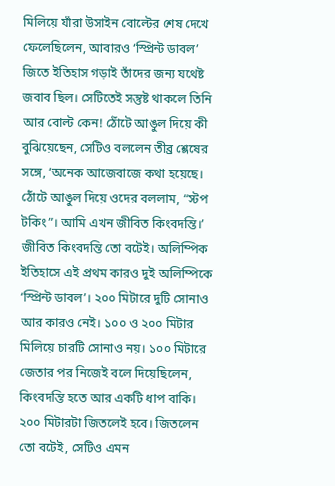মিলিয়ে যাঁরা উসাইন বোল্টের শেষ দেখে ফেলেছিলেন, আবারও ‘স্প্রিন্ট ডাবল’ জিতে ইতিহাস গড়াই তাঁদের জন্য যথেষ্ট জবাব ছিল। সেটিতেই সন্তুষ্ট থাকলে তিনি আর বোল্ট কেন! ঠোঁটে আঙুল দিয়ে কী বুঝিয়েছেন, সেটিও বললেন তীব্র শ্লেষের সঙ্গে, ‘অনেক আজেবাজে কথা হয়েছে। ঠোঁটে আঙুল দিয়ে ওদের বললাম, “স্টপ টকিং”। আমি এখন জীবিত কিংবদন্তি।’ জীবিত কিংবদন্তি তো বটেই। অলিম্পিক ইতিহাসে এই প্রথম কারও দুই অলিম্পিকে ‘স্প্রিন্ট ডাবল’। ২০০ মিটারে দুটি সোনাও আর কারও নেই। ১০০ ও ২০০ মিটার মিলিয়ে চারটি সোনাও নয়। ১০০ মিটারে জেতার পর নিজেই বলে দিয়েছিলেন, কিংবদন্তি হতে আর একটি ধাপ বাকি। ২০০ মিটারটা জিতলেই হবে। জিতলেন তো বটেই, সেটিও এমন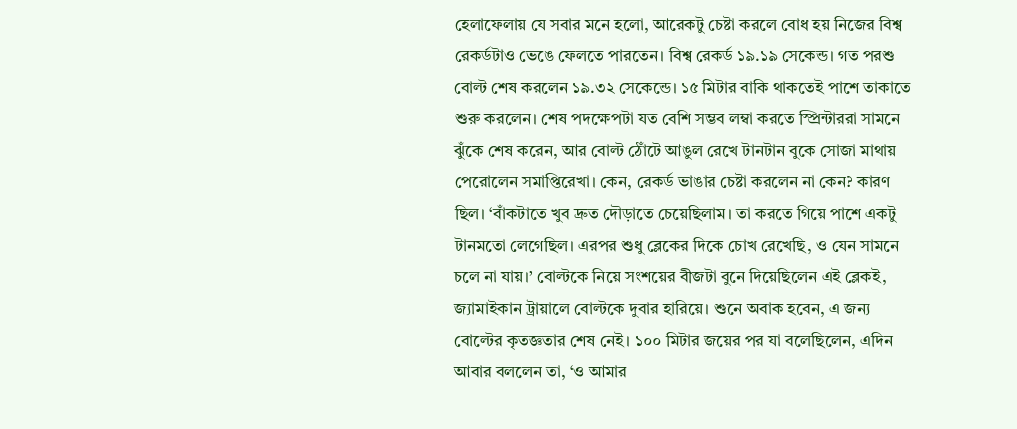হেলাফেলায় যে সবার মনে হলো, আরেকটু চেষ্টা করলে বোধ হয় নিজের বিশ্ব রেকর্ডটাও ভেঙে ফেলতে পারতেন। বিশ্ব রেকর্ড ১৯.১৯ সেকেন্ড। গত পরশু বোল্ট শেষ করলেন ১৯.৩২ সেকেন্ডে। ১৫ মিটার বাকি থাকতেই পাশে তাকাতে শুরু করলেন। শেষ পদক্ষেপটা যত বেশি সম্ভব লম্বা করতে স্প্রিন্টাররা সামনে ঝুঁকে শেষ করেন, আর বোল্ট ঠোঁটে আঙুল রেখে টানটান বুকে সোজা মাথায় পেরোলেন সমাপ্তিরেখা। কেন, রেকর্ড ভাঙার চেষ্টা করলেন না কেন? কারণ ছিল। ‘বাঁকটাতে খুব দ্রুত দৌড়াতে চেয়েছিলাম। তা করতে গিয়ে পাশে একটু টানমতো লেগেছিল। এরপর শুধু ব্লেকের দিকে চোখ রেখেছি, ও যেন সামনে চলে না যায়।’ বোল্টকে নিয়ে সংশয়ের বীজটা বুনে দিয়েছিলেন এই ব্লেকই, জ্যামাইকান ট্রায়ালে বোল্টকে দুবার হারিয়ে। শুনে অবাক হবেন, এ জন্য বোল্টের কৃতজ্ঞতার শেষ নেই। ১০০ মিটার জয়ের পর যা বলেছিলেন, এদিন আবার বললেন তা, ‘ও আমার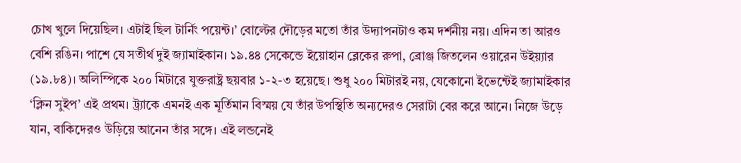চোখ খুলে দিয়েছিল। এটাই ছিল টার্নিং পয়েন্ট।’ বোল্টের দৌড়ের মতো তাঁর উদ্যাপনটাও কম দর্শনীয় নয়। এদিন তা আরও বেশি রঙিন। পাশে যে সতীর্থ দুই জ্যামাইকান। ১৯.৪৪ সেকেন্ডে ইয়োহান ব্লেকের রুপা, ব্রোঞ্জ জিতলেন ওয়ারেন উইয়্যার (১৯.৮৪)। অলিম্পিকে ২০০ মিটারে যুক্তরাষ্ট্র ছয়বার ১-২-৩ হয়েছে। শুধু ২০০ মিটারই নয়, যেকোনো ইভেন্টেই জ্যামাইকার ‘ক্লিন সুইপ’ এই প্রথম। ট্র্যাকে এমনই এক মূর্তিমান বিস্ময় যে তাঁর উপস্থিতি অন্যদেরও সেরাটা বের করে আনে। নিজে উড়ে যান, বাকিদেরও উড়িয়ে আনেন তাঁর সঙ্গে। এই লন্ডনেই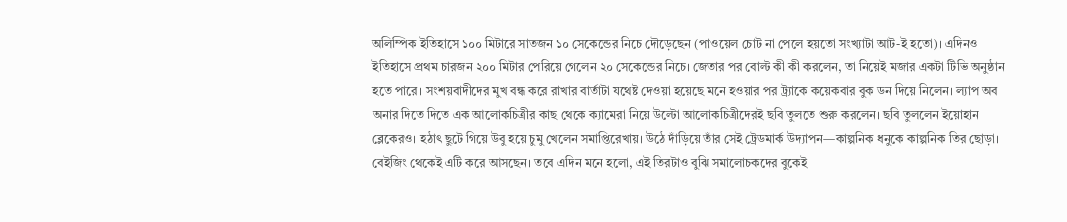অলিম্পিক ইতিহাসে ১০০ মিটারে সাতজন ১০ সেকেন্ডের নিচে দৌড়েছেন (পাওয়েল চোট না পেলে হয়তো সংখ্যাটা আট-ই হতো)। এদিনও ইতিহাসে প্রথম চারজন ২০০ মিটার পেরিয়ে গেলেন ২০ সেকেন্ডের নিচে। জেতার পর বোল্ট কী কী করলেন, তা নিয়েই মজার একটা টিভি অনুষ্ঠান হতে পারে। সংশয়বাদীদের মুখ বন্ধ করে রাখার বার্তাটা যথেষ্ট দেওয়া হয়েছে মনে হওয়ার পর ট্র্যাকে কয়েকবার বুক ডন দিয়ে নিলেন। ল্যাপ অব অনার দিতে দিতে এক আলোকচিত্রীর কাছ থেকে ক্যামেরা নিয়ে উল্টো আলোকচিত্রীদেরই ছবি তুলতে শুরু করলেন। ছবি তুললেন ইয়োহান ব্লেকেরও। হঠাৎ ছুটে গিয়ে উবু হয়ে চুমু খেলেন সমাপ্তিরেখায়। উঠে দাঁড়িয়ে তাঁর সেই ট্রেডমার্ক উদ্যাপন—কাল্পনিক ধনুকে কাল্পনিক তির ছোড়া। বেইজিং থেকেই এটি করে আসছেন। তবে এদিন মনে হলো, এই তিরটাও বুঝি সমালোচকদের বুকেই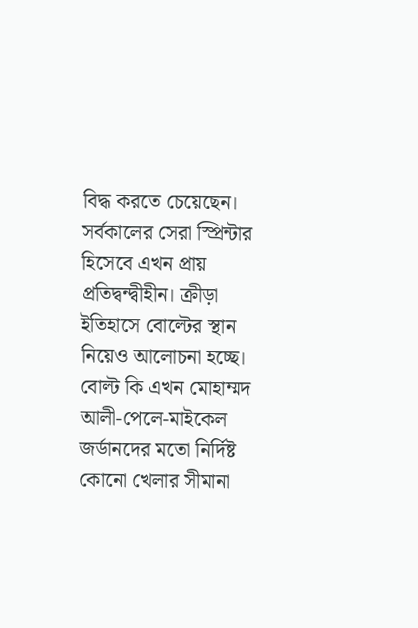বিদ্ধ করতে চেয়েছেন। সর্বকালের সেরা স্প্রিন্টার হিসেবে এখন প্রায় প্রতিদ্বন্দ্বীহীন। ক্রীড়া ইতিহাসে বোল্টের স্থান নিয়েও আলোচনা হচ্ছে। বোল্ট কি এখন মোহাম্মদ আলী-পেলে-মাইকেল জর্ডানদের মতো নির্দিষ্ট কোনো খেলার সীমানা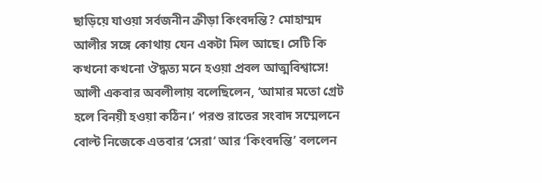ছাড়িয়ে যাওয়া সর্বজনীন ক্রীড়া কিংবদন্তি? মোহাম্মদ আলীর সঙ্গে কোথায় যেন একটা মিল আছে। সেটি কি কখনো কখনো ঔদ্ধত্য মনে হওয়া প্রবল আত্মবিশ্বাসে! আলী একবার অবলীলায় বলেছিলেন, ‘আমার মতো গ্রেট হলে বিনয়ী হওয়া কঠিন।’ পরশু রাতের সংবাদ সম্মেলনে বোল্ট নিজেকে এতবার ‘সেরা’ আর ‘কিংবদন্তি’ বললেন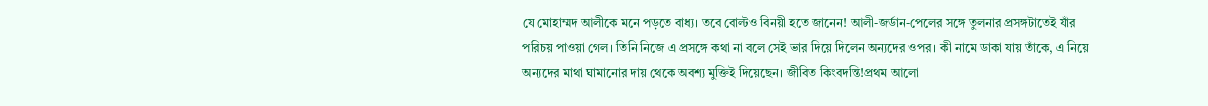যে মোহাম্মদ আলীকে মনে পড়তে বাধ্য। তবে বোল্টও বিনয়ী হতে জানেন! আলী-জর্ডান-পেলের সঙ্গে তুলনার প্রসঙ্গটাতেই যাঁর পরিচয় পাওয়া গেল। তিনি নিজে এ প্রসঙ্গে কথা না বলে সেই ভার দিয়ে দিলেন অন্যদের ওপর। কী নামে ডাকা যায় তাঁকে, এ নিয়ে অন্যদের মাথা ঘামানোর দায় থেকে অবশ্য মুক্তিই দিয়েছেন। জীবিত কিংবদন্তি!প্রথম আলো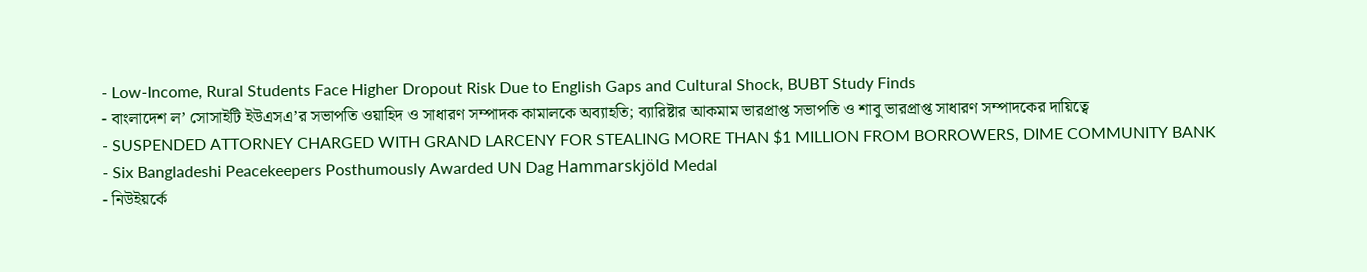- Low-Income, Rural Students Face Higher Dropout Risk Due to English Gaps and Cultural Shock, BUBT Study Finds
- বাংলাদেশ ল’ সোসাইটি ইউএসএ’র সভাপতি ওয়াহিদ ও সাধারণ সম্পাদক কামালকে অব্যাহতি; ব্যারিষ্টার আকমাম ভারপ্রাপ্ত সভাপতি ও শাবু ভারপ্রাপ্ত সাধারণ সম্পাদকের দায়িত্বে
- SUSPENDED ATTORNEY CHARGED WITH GRAND LARCENY FOR STEALING MORE THAN $1 MILLION FROM BORROWERS, DIME COMMUNITY BANK
- Six Bangladeshi Peacekeepers Posthumously Awarded UN Dag Hammarskjöld Medal
- নিউইয়র্কে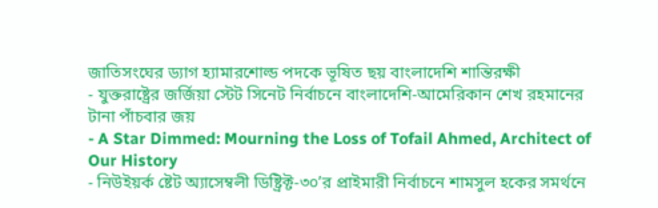জাতিসংঘের ড্যাগ হ্যামারশোল্ড পদকে ভূষিত ছয় বাংলাদেশি শান্তিরক্ষী
- যুক্তরাষ্ট্রের জর্জিয়া স্টেট সিনেট নির্বাচনে বাংলাদেশি-আমেরিকান শেখ রহমানের টানা পাঁচবার জয়
- A Star Dimmed: Mourning the Loss of Tofail Ahmed, Architect of Our History
- নিউইয়র্ক ষ্টেট অ্যাসেম্বলী ডিষ্ট্রিক্ট-৩০’র প্রাইমারী নির্বাচনে শামসুল হকের সমর্থনে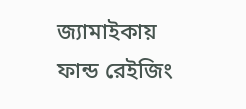জ্যামাইকায় ফান্ড রেইজিং